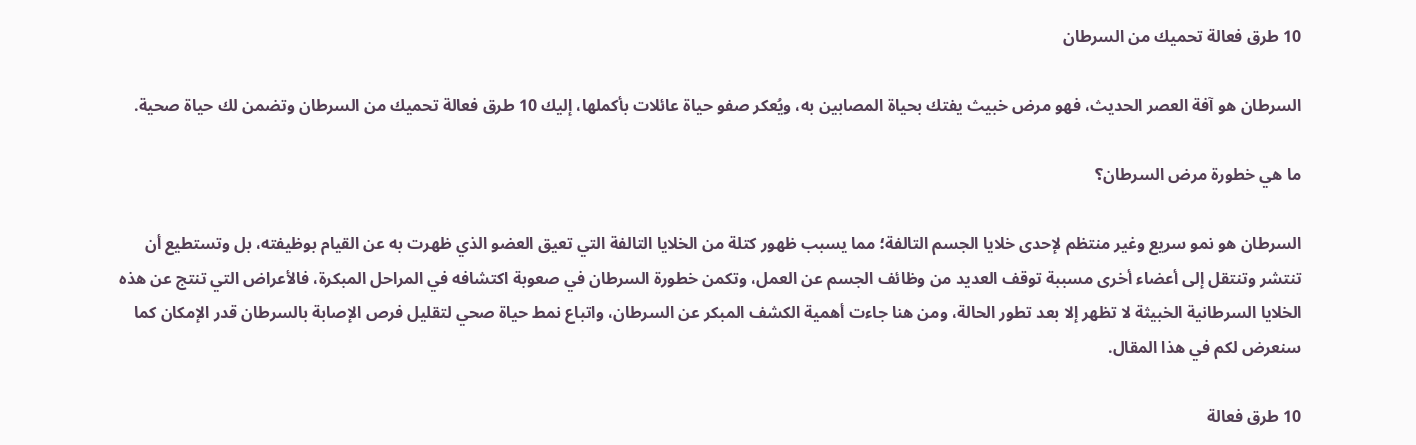10 طرق فعالة تحميك من السرطان

السرطان هو آفة العصر الحديث، فهو مرض خبيث يفتك بحياة المصابين به، ويُعكر صفو حياة عائلات بأكملها، إليك 10 طرق فعالة تحميك من السرطان وتضمن لك حياة صحية.

ما هي خطورة مرض السرطان؟

السرطان هو نمو سريع وغير منتظم لإحدى خلايا الجسم التالفة؛ مما يسبب ظهور كتلة من الخلايا التالفة التي تعيق العضو الذي ظهرت به عن القيام بوظيفته، بل وتستطيع أن تنتشر وتنتقل إلى أعضاء أخرى مسببة توقف العديد من وظائف الجسم عن العمل، وتكمن خطورة السرطان في صعوبة اكتشافه في المراحل المبكرة، فالأعراض التي تنتج عن هذه الخلايا السرطانية الخبيثة لا تظهر إلا بعد تطور الحالة، ومن هنا جاءت أهمية الكشف المبكر عن السرطان، واتباع نمط حياة صحي لتقليل فرص الإصابة بالسرطان قدر الإمكان كما سنعرض لكم في هذا المقال.

10 طرق فعالة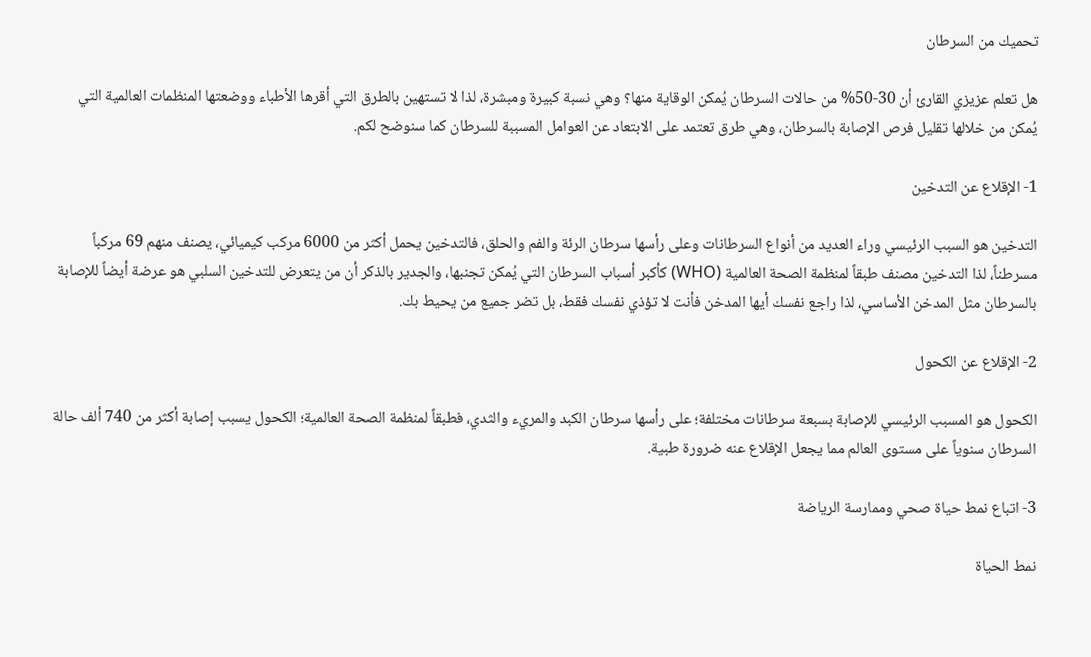تحميك من السرطان

هل تعلم عزيزي القارئ أن 30-50% من حالات السرطان يُمكن الوقاية منها؟ وهي نسبة كبيرة ومبشرة، لذا لا تستهين بالطرق التي أقرها الأطباء ووضعتها المنظمات العالمية التي يُمكن من خلالها تقليل فرص الإصابة بالسرطان، وهي طرق تعتمد على الابتعاد عن العوامل المسببة للسرطان كما سنوضح لكم.

1- الإقلاع عن التدخين

التدخين هو السبب الرئيسي وراء العديد من أنواع السرطانات وعلى رأسها سرطان الرئة والفم والحلق، فالتدخين يحمل أكثر من 6000 مركب كيميائي، يصنف منهم 69 مركباً مسرطناً، لذا التدخين مصنف طبقاً لمنظمة الصحة العالمية (WHO) كأكبر أسباب السرطان التي يُمكن تجنبها، والجدير بالذكر أن من يتعرض للتدخين السلبي هو عرضة أيضاً للإصابة بالسرطان مثل المدخن الأساسي، لذا راجع نفسك أيها المدخن فأنت لا تؤذي نفسك فقط، بل تضر جميع من يحيط بك.

2- الإقلاع عن الكحول

الكحول هو المسبب الرئيسي للإصابة بسبعة سرطانات مختلفة؛ على رأسها سرطان الكبد والمريء والثدي، فطبقاً لمنظمة الصحة العالمية؛ الكحول يسبب إصابة أكثر من 740 ألف حالة السرطان سنوياً على مستوى العالم مما يجعل الإقلاع عنه ضرورة طبية.

3- اتباع نمط حياة صحي وممارسة الرياضة

نمط الحياة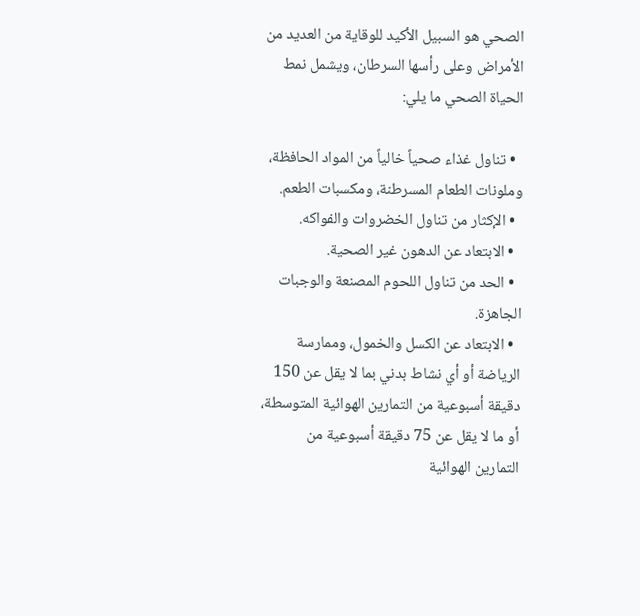الصحي هو السبيل الأكيد للوقاية من العديد من الأمراض وعلى رأسها السرطان، ويشمل نمط الحياة الصحي ما يلي:

  • تناول غذاء صحياً خالياً من المواد الحافظة، وملونات الطعام المسرطنة، ومكسبات الطعم.
  • الإكثار من تناول الخضروات والفواكه.
  • الابتعاد عن الدهون غير الصحية.
  • الحد من تناول اللحوم المصنعة والوجبات الجاهزة.
  • الابتعاد عن الكسل والخمول، وممارسة الرياضة أو أي نشاط بدني بما لا يقل عن 150 دقيقة أسبوعية من التمارين الهوائية المتوسطة، أو ما لا يقل عن 75 دقيقة أسبوعية من التمارين الهوائية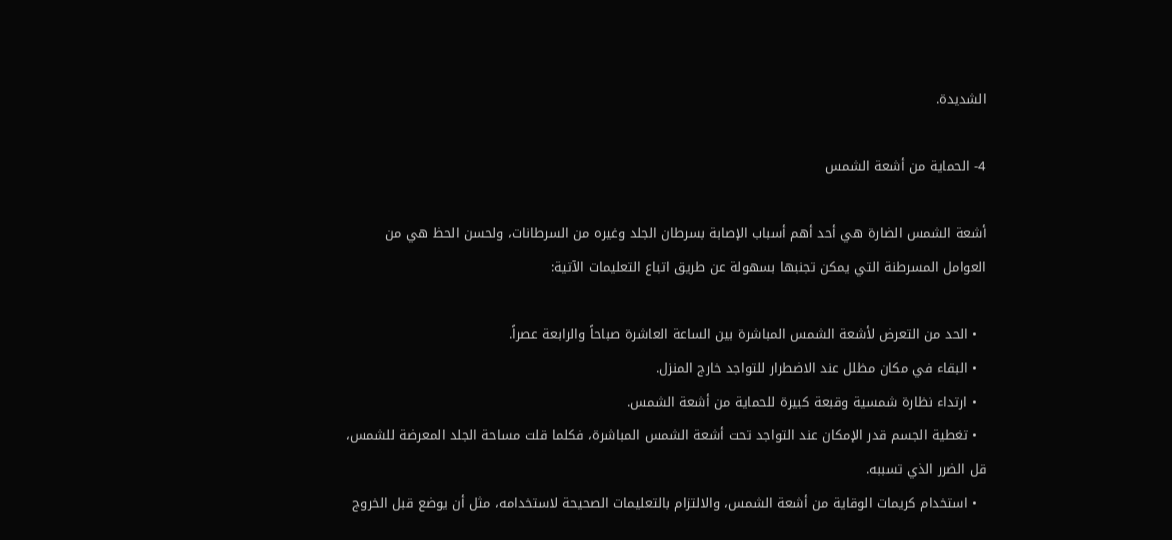الشديدة.

4- الحماية من أشعة الشمس

أشعة الشمس الضارة هي أحد أهم أسباب الإصابة بسرطان الجلد وغيره من السرطانات، ولحسن الحظ هي من العوامل المسرطنة التي يمكن تجنبها بسهولة عن طريق اتباع التعليمات الآتية:

  • الحد من التعرض لأشعة الشمس المباشرة بين الساعة العاشرة صباحاً والرابعة عصراً.
  • البقاء في مكان مظلل عند الاضطرار للتواجد خارج المنزل.
  • ارتداء نظارة شمسية وقبعة كبيرة للحماية من أشعة الشمس.
  • تغطية الجسم قدر الإمكان عند التواجد تحت أشعة الشمس المباشرة، فكلما قلت مساحة الجلد المعرضة للشمس، قل الضرر الذي تسببه.
  • استخدام كريمات الوقاية من أشعة الشمس، والالتزام بالتعليمات الصحيحة لاستخدامه، مثل أن يوضع قبل الخروج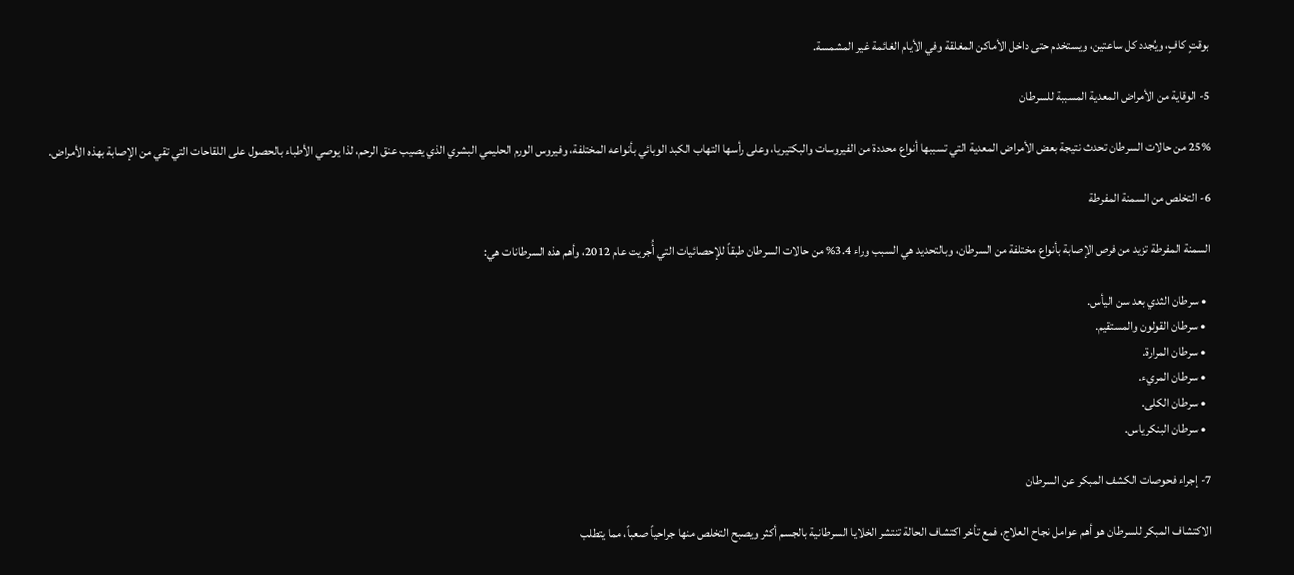بوقتٍ كافٍ، ويُجدد كل ساعتين، ويستخدم حتى داخل الأماكن المغلقة وفي الأيام الغائمة غير المشمسة.

5- الوقاية من الأمراض المعدية المسببة للسرطان

25% من حالات السرطان تحدث نتيجة بعض الأمراض المعدية التي تسببها أنواع محددة من الفيروسات والبكتيريا، وعلى رأسها التهاب الكبد الوبائي بأنواعه المختلفة، وفيروس الورم الحليمي البشري الذي يصيب عنق الرحم، لذا يوصي الأطباء بالحصول على اللقاحات التي تقي من الإصابة بهذه الأمراض.

6- التخلص من السمنة المفرطة

السمنة المفرطة تزيد من فرص الإصابة بأنواع مختلفة من السرطان، وبالتحديد هي السبب وراء 3.4% من حالات السرطان طبقاً للإحصائيات التي أُجريت عام 2012، وأهم هذه السرطانات هي:

  • سرطان الثدي بعد سن اليأس.
  • سرطان القولون والمستقيم.
  • سرطان المرارة.
  • سرطان المريء.
  • سرطان الكلى.
  • سرطان البنكرياس.

7- إجراء فحوصات الكشف المبكر عن السرطان

الاكتشاف المبكر للسرطان هو أهم عوامل نجاح العلاج، فمع تأخر اكتشاف الحالة تنتشر الخلايا السرطانية بالجسم أكثر ويصبح التخلص منها جراحياً صعباً، مما يتطلب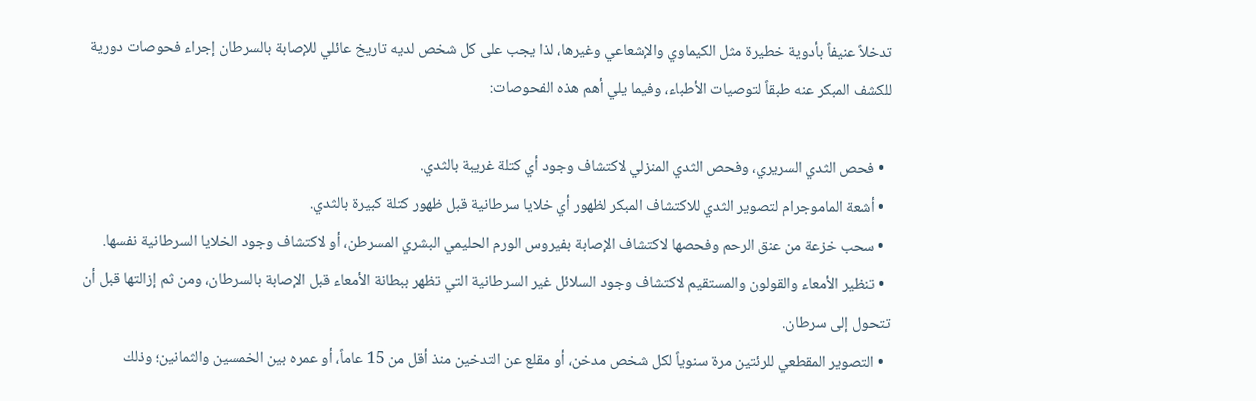تدخلاً عنيفاً بأدوية خطيرة مثل الكيماوي والإشعاعي وغيرها، لذا يجب على كل شخص لديه تاريخ عائلي للإصابة بالسرطان إجراء فحوصات دورية للكشف المبكر عنه طبقاً لتوصيات الأطباء، وفيما يلي أهم هذه الفحوصات:

  • فحص الثدي السريري، وفحص الثدي المنزلي لاكتشاف وجود أي كتلة غريبة بالثدي.
  • أشعة الماموجرام لتصوير الثدي للاكتشاف المبكر لظهور أي خلايا سرطانية قبل ظهور كتلة كبيرة بالثدي.
  • سحب خزعة من عنق الرحم وفحصها لاكتشاف الإصابة بفيروس الورم الحليمي البشري المسرطن، أو لاكتشاف وجود الخلايا السرطانية نفسها.
  • تنظير الأمعاء والقولون والمستقيم لاكتشاف وجود السلائل غير السرطانية التي تظهر ببطانة الأمعاء قبل الإصابة بالسرطان، ومن ثم إزالتها قبل أن تتحول إلى سرطان.
  • التصوير المقطعي للرئتين مرة سنوياً لكل شخص مدخن، أو مقلع عن التدخين منذ أقل من 15 عاماً، أو عمره بين الخمسين والثمانين؛ وذلك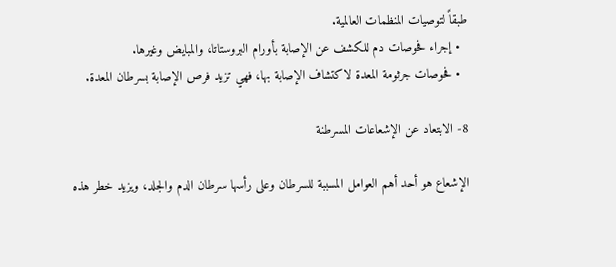طبقاً لتوصيات المنظمات العالمية.
  • إجراء فحوصات دم للكشف عن الإصابة بأورام البروستاتا، والمبايض وغيرها.
  • فحوصات جرثومة المعدة لاكتشاف الإصابة بها، فهي تزيد فرص الإصابة بسرطان المعدة.

8- الابتعاد عن الإشعاعات المسرطنة

الإشعاع هو أحد أهم العوامل المسببة للسرطان وعلى رأسها سرطان الدم والجلد، ويزيد خطر هذه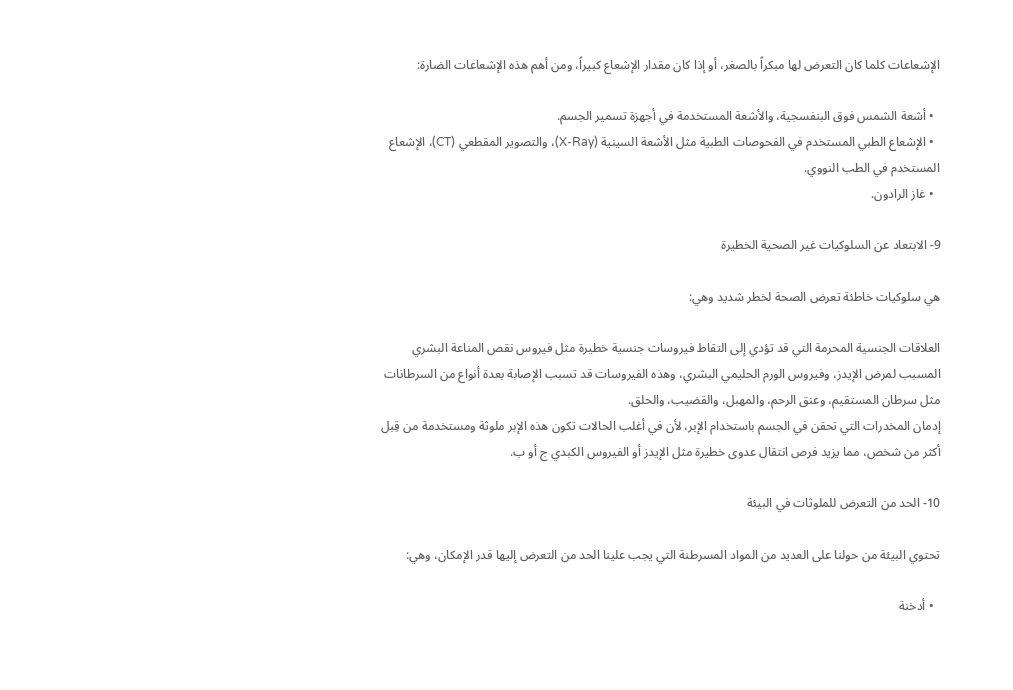الإشعاعات كلما كان التعرض لها مبكراً بالصغر، أو إذا كان مقدار الإشعاع كبيراً، ومن أهم هذه الإشعاعات الضارة:

  • أشعة الشمس فوق البنفسجية، والأشعة المستخدمة في أجهزة تسمير الجسم.
  • الإشعاع الطبي المستخدم في الفحوصات الطبية مثل الأشعة السينية (X-Ray)، والتصوير المقطعي (CT)، الإشعاع المستخدم في الطب النووي.
  • غاز الرادون.

9- الابتعاد عن السلوكيات غير الصحية الخطيرة

هي سلوكيات خاطئة تعرض الصحة لخطر شديد وهي:

العلاقات الجنسية المحرمة التي قد تؤدي إلى التقاط فيروسات جنسية خطيرة مثل فيروس نقص المناعة البشري المسبب لمرض الإيدز، وفيروس الورم الحليمي البشري، وهذه الفيروسات قد تسبب الإصابة بعدة أنواع من السرطانات مثل سرطان المستقيم، وعنق الرحم، والمهبل، والقضيب، والحلق.
إدمان المخدرات التي تحقن في الجسم باستخدام الإبر، لأن في أغلب الحالات تكون هذه الإبر ملوثة ومستخدمة من قِبل أكثر من شخص، مما يزيد فرص انتقال عدوى خطيرة مثل الإيدز أو الفيروس الكبدي ج أو ب.

10- الحد من التعرض للملوثات في البيئة

تحتوي البيئة من حولنا على العديد من المواد المسرطنة التي يجب علينا الحد من التعرض إليها قدر الإمكان، وهي:

  • أدخنة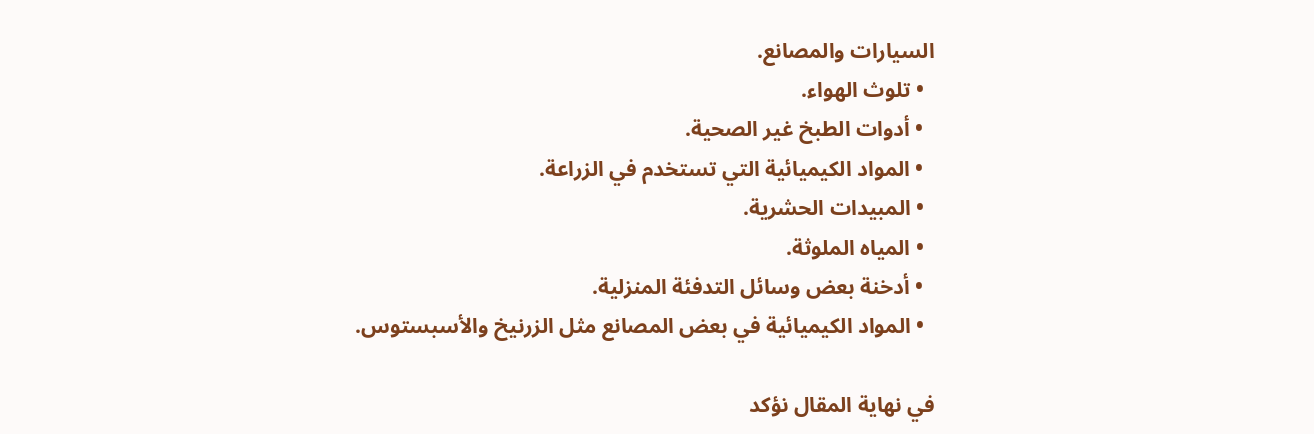السيارات والمصانع.
  • تلوث الهواء.
  • أدوات الطبخ غير الصحية.
  • المواد الكيميائية التي تستخدم في الزراعة.
  • المبيدات الحشرية.
  • المياه الملوثة.
  • أدخنة بعض وسائل التدفئة المنزلية.
  • المواد الكيميائية في بعض المصانع مثل الزرنيخ والأسبستوس.

في نهاية المقال نؤكد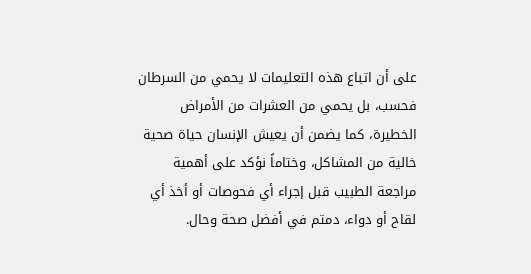على أن اتباع هذه التعليمات لا يحمي من السرطان فحسب، بل يحمي من العشرات من الأمراض الخطيرة، كما يضمن أن يعيش الإنسان حياة صحية خالية من المشاكل، وختاماً نؤكد على أهمية مراجعة الطبيب قبل إجراء أي فحوصات أو أخذ أي لقاح أو دواء، دمتم في أفضل صحة وحال.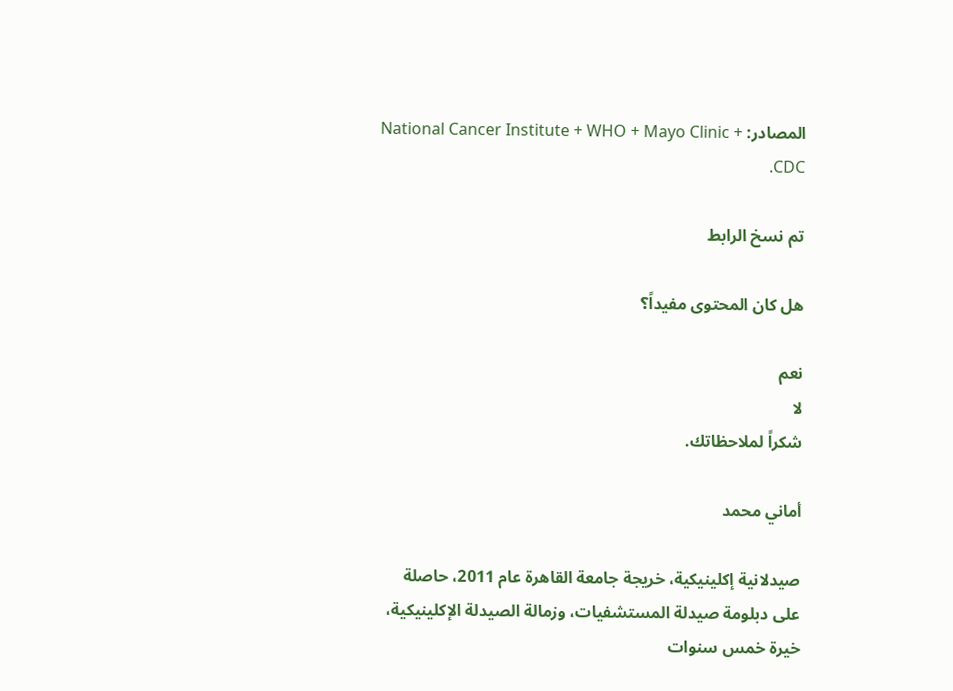المصادر: National Cancer Institute + WHO + Mayo Clinic + CDC.

تم نسخ الرابط

هل كان المحتوى مفيداً؟

نعم
لا
شكراً لملاحظاتك.

أماني محمد

صيدلانية إكلينيكية، خريجة جامعة القاهرة عام 2011، حاصلة على دبلومة صيدلة المستشفيات، وزمالة الصيدلة الإكلينيكية، خيرة خمس سنوات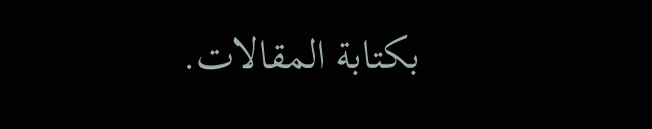بكتابة المقالات.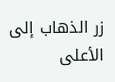زر الذهاب إلى الأعلى